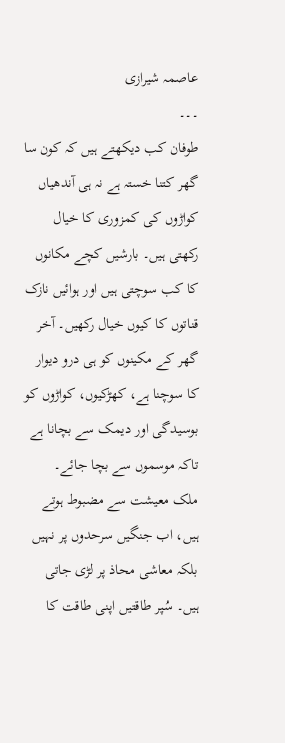عاصمہ شیرازی
۔۔۔
طوفان کب دیکھتے ہیں کہ کون سا گھر کتنا خستہ ہے نہ ہی آندھیاں کواڑوں کی کمزوری کا خیال رکھتی ہیں۔ بارشیں کچے مکانوں کا کب سوچتی ہیں اور ہوائیں نازک قناتوں کا کیوں خیال رکھیں۔ آخر گھر کے مکینوں کو ہی درو دیوار کا سوچنا ہے، کھڑکیوں، کواڑوں کو بوسیدگی اور دیمک سے بچانا ہے تاکہ موسموں سے بچا جائے۔
ملک معیشت سے مضبوط ہوتے ہیں، اب جنگیں سرحدوں پر نہیں بلکہ معاشی محاذ پر لڑی جاتی ہیں۔ سُپر طاقتیں اپنی طاقت کا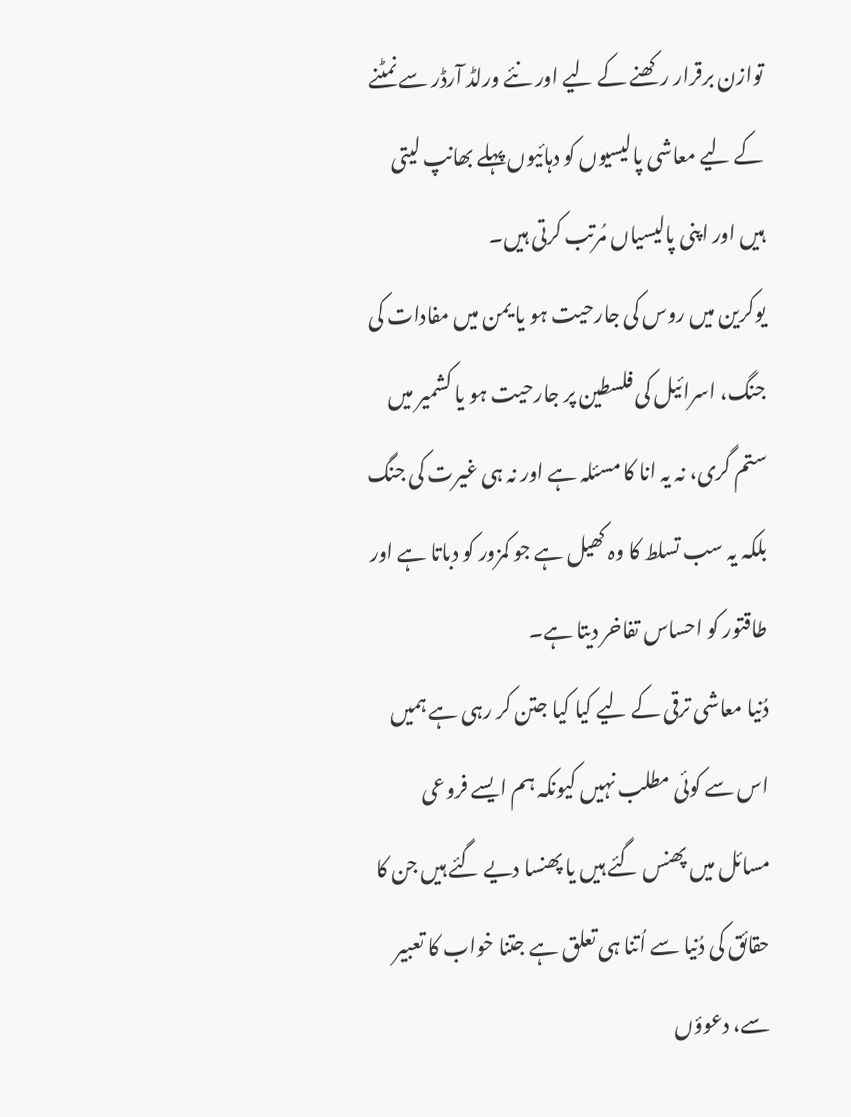توازن برقرار رکھنے کے لیے اور نئے ورلڈ آرڈر سے نمٹنے کے لیے معاشی پالیسیوں کو دہائیوں پہلے بھانپ لیتی ہیں اور اپنی پالیسیاں مُرتب کرتی ہیں۔
یوکرین میں روس کی جارحیت ہو یا یمن میں مفادات کی جنگ، اسرائیل کی فلسطین پر جارحیت ہو یا کشمیر میں ستم گری، نہ یہ انا کا مسئلہ ہے اور نہ ہی غیرت کی جنگ بلکہ یہ سب تسلط کا وہ کھیل ہے جو کمزور کو دباتا ہے اور طاقتور کو احساس تفاخر دیتا ہے۔
دُنیا معاشی ترقی کے لیے کیا کیا جتن کر رہی ہے ہمیں اس سے کوئی مطلب نہیں کیونکہ ہم ایسے فروعی مسائل میں پھنس گئے ہیں یا پھنسا دیے گئے ہیں جن کا حقائق کی دُنیا سے اُتنا ہی تعلق ہے جتنا خواب کا تعبیر سے، دعوؤں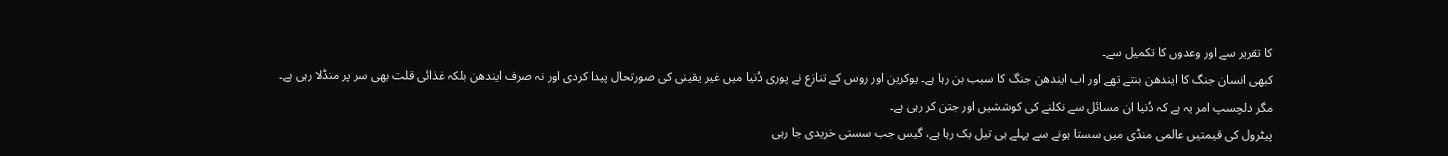کا تقریر سے اور وعدوں کا تکمیل سے۔
کبھی انسان جنگ کا ایندھن بنتے تھے اور اب ایندھن جنگ کا سبب بن رہا ہے۔ یوکرین اور روس کے تنازع نے پوری دُنیا میں غیر یقینی کی صورتحال پیدا کردی اور نہ صرف ایندھن بلکہ غذائی قلت بھی سر پر منڈلا رہی ہے۔ مگر دلچسپ امر یہ ہے کہ دُنیا ان مسائل سے نکلنے کی کوششیں اور جتن کر رہی ہے۔
پیٹرول کی قیمتیں عالمی منڈی میں سستا ہونے سے پہلے ہی تیل بک رہا ہے، گیس جب سستی خریدی جا رہی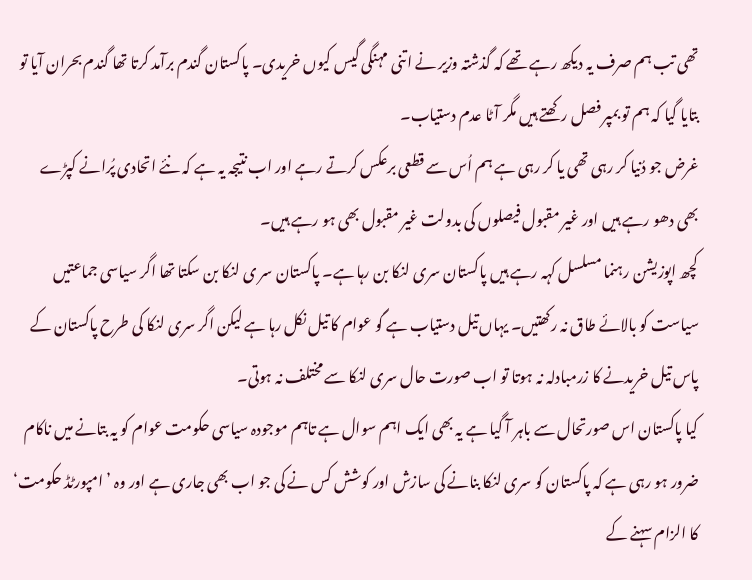تھی تب ہم صرف یہ دیکھ رہے تھے کہ گذشتہ وزیر نے اتنی مہنگی گیس کیوں خریدی۔ پاکستان گندم برآمد کرتا تھا گندم بحران آیا تو بتایا گیا کہ ہم تو بمپر فصل رکھتے ہیں مگر آٹا عدم دستیاب۔
غرض جو دُنیا کر رہی تھی یا کر رہی ہے ہم اُس سے قطعی برعکس کرتے رہے اور اب نتیجہ یہ ہے کہ نئے اتحادی پُرانے کپڑے بھی دھو رہے ہیں اور غیر مقبول فیصلوں کی بدولت غیر مقبول بھی ہو رہے ہیں۔
کچھ اپوزیشن رہنما مسلسل کہہ رہے ہیں پاکستان سری لنکا بن رہا ہے۔ پاکستان سر ی لنکا بن سکتا تھا اگر سیاسی جماعتیں سیاست کو بالائے طاق نہ رکھتیں۔ یہاں تیل دستیاب ہے گو عوام کا تیل نکل رہا ہے لیکن اگر سری لنکا کی طرح پاکستان کے پاس تیل خریدنے کا زرمبادلہ نہ ہوتا تو اب صورت حال سری لنکا سے مختلف نہ ہوتی۔
کیا پاکستان اس صورتحال سے باہر آ گیا ہے یہ بھی ایک اہم سوال ہے تاہم موجودہ سیاسی حکومت عوام کو یہ بتانے میں ناکام ضرور ہو رہی ہے کہ پاکستان کو سری لنکا بنانے کی سازش اور کوشش کس نے کی جو اب بھی جاری ہے اور وہ ’امپورٹڈ حکومت‘ کا الزام سہنے کے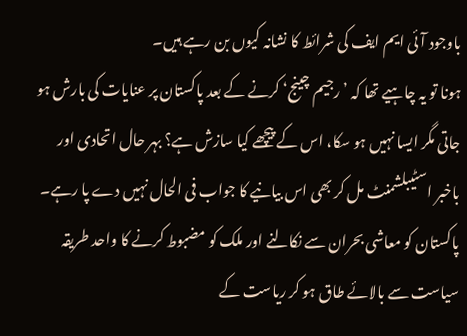باوجود آئی ایم ایف کی شرائط کا نشانہ کیوں بن رہے ہیں۔
ہونا تو یہ چاہیے تھا کہ ’رجیم چینج‘ کرنے کے بعد پاکستان پر عنایات کی بارش ہو جاتی مگر ایسا نہیں ہو سکا، اس کے پیچھے کیا سازش ہے؟ بہر حال اتحادی اور باخبر اسٹیبلشمنٹ مل کر بھی اس بیانیے کا جواب فی الحال نہیں دے پا رہے۔
پاکستان کو معاشی بحران سے نکالنے اور ملک کو مضبوط کرنے کا واحد طریقہ سیاست سے بالائے طاق ہو کر ریاست کے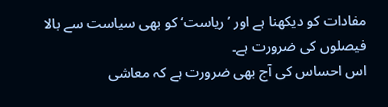مفادات کو دیکھنا ہے اور ’ریاست‘ کو بھی سیاست سے بالا فیصلوں کی ضرورت ہے۔
اس احساس کی آج بھی ضرورت ہے کہ معاشی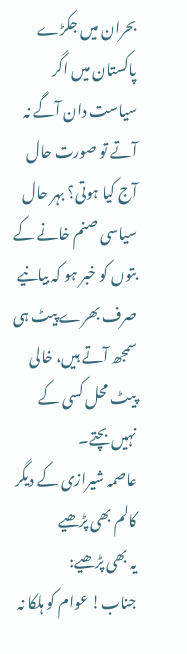بحران میں جکڑے پاکستان میں اگر سیاست دان آگے نہ آتے تو صورت حال آج کیا ہوتی؟ بہر حال سیاسی صنم خانے کے بتوں کو خبر ہو کہ بیانیے صرف بھرے پیٹ ہی سمجھ آتے ہیں، خالی پیٹ محل کسی کے نہیں بچتے۔
عاصمہ شیرازی کے دیگر کالم بھی پڑھیے
یہ بھی پڑھیے:
جناب! عوام کو ہلکا نہ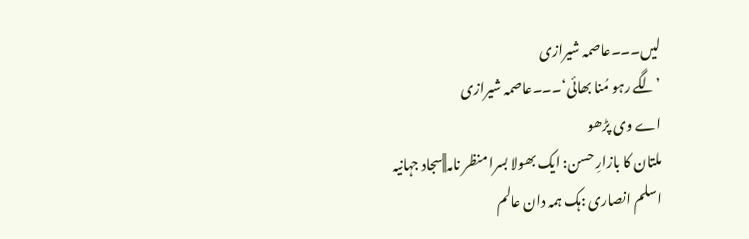لیں۔۔۔عاصمہ شیرازی
’لگے رہو مُنا بھائی‘۔۔۔عاصمہ شیرازی
اے وی پڑھو
ملتان کا بازارِ حسن: ایک بھولا بسرا منظر نامہ||سجاد جہانیہ
اسلم انصاری :ہک ہمہ دان عالم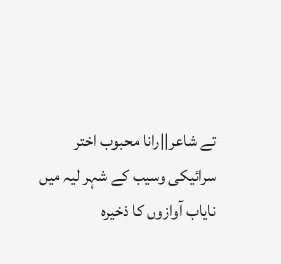تے شاعر||رانا محبوب اختر
سرائیکی وسیب کے شہر لیہ میں نایاب آوازوں کا ذخیرہ